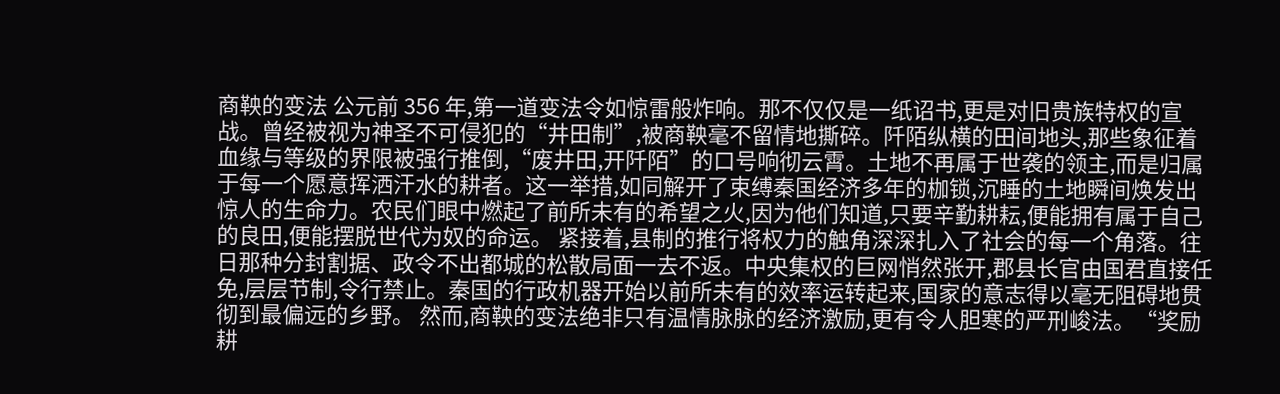商鞅的变法 公元前 356 年,第一道变法令如惊雷般炸响。那不仅仅是一纸诏书,更是对旧贵族特权的宣战。曾经被视为神圣不可侵犯的“井田制”,被商鞅毫不留情地撕碎。阡陌纵横的田间地头,那些象征着血缘与等级的界限被强行推倒,“废井田,开阡陌”的口号响彻云霄。土地不再属于世袭的领主,而是归属于每一个愿意挥洒汗水的耕者。这一举措,如同解开了束缚秦国经济多年的枷锁,沉睡的土地瞬间焕发出惊人的生命力。农民们眼中燃起了前所未有的希望之火,因为他们知道,只要辛勤耕耘,便能拥有属于自己的良田,便能摆脱世代为奴的命运。 紧接着,县制的推行将权力的触角深深扎入了社会的每一个角落。往日那种分封割据、政令不出都城的松散局面一去不返。中央集权的巨网悄然张开,郡县长官由国君直接任免,层层节制,令行禁止。秦国的行政机器开始以前所未有的效率运转起来,国家的意志得以毫无阻碍地贯彻到最偏远的乡野。 然而,商鞅的变法绝非只有温情脉脉的经济激励,更有令人胆寒的严刑峻法。“奖励耕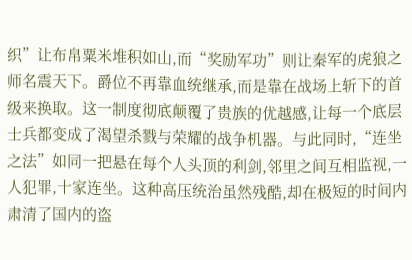织”让布帛粟米堆积如山,而“奖励军功”则让秦军的虎狼之师名震天下。爵位不再靠血统继承,而是靠在战场上斩下的首级来换取。这一制度彻底颠覆了贵族的优越感,让每一个底层士兵都变成了渴望杀戮与荣耀的战争机器。与此同时,“连坐之法”如同一把悬在每个人头顶的利剑,邻里之间互相监视,一人犯罪,十家连坐。这种高压统治虽然残酷,却在极短的时间内肃清了国内的盗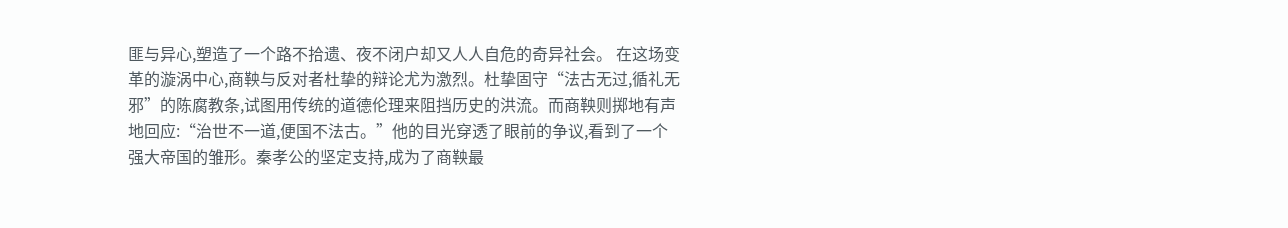匪与异心,塑造了一个路不拾遗、夜不闭户却又人人自危的奇异社会。 在这场变革的漩涡中心,商鞅与反对者杜挚的辩论尤为激烈。杜挚固守“法古无过,循礼无邪”的陈腐教条,试图用传统的道德伦理来阻挡历史的洪流。而商鞅则掷地有声地回应:“治世不一道,便国不法古。”他的目光穿透了眼前的争议,看到了一个强大帝国的雏形。秦孝公的坚定支持,成为了商鞅最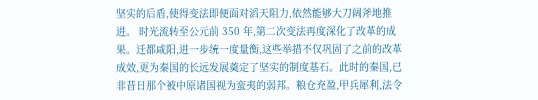坚实的后盾,使得变法即便面对滔天阻力,依然能够大刀阔斧地推进。 时光流转至公元前 350 年,第二次变法再度深化了改革的成果。迁都咸阳,进一步统一度量衡,这些举措不仅巩固了之前的改革成效,更为秦国的长远发展奠定了坚实的制度基石。此时的秦国,已非昔日那个被中原诸国视为蛮夷的弱邦。粮仓充盈,甲兵犀利,法令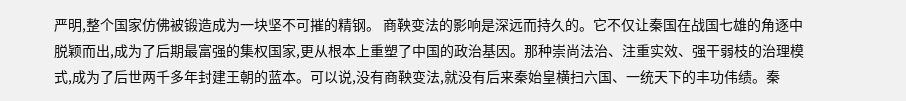严明,整个国家仿佛被锻造成为一块坚不可摧的精钢。 商鞅变法的影响是深远而持久的。它不仅让秦国在战国七雄的角逐中脱颖而出,成为了后期最富强的集权国家,更从根本上重塑了中国的政治基因。那种崇尚法治、注重实效、强干弱枝的治理模式,成为了后世两千多年封建王朝的蓝本。可以说,没有商鞅变法,就没有后来秦始皇横扫六国、一统天下的丰功伟绩。秦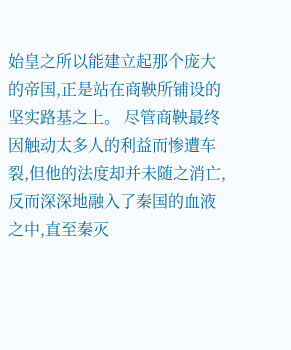始皇之所以能建立起那个庞大的帝国,正是站在商鞅所铺设的坚实路基之上。 尽管商鞅最终因触动太多人的利益而惨遭车裂,但他的法度却并未随之消亡,反而深深地融入了秦国的血液之中,直至秦灭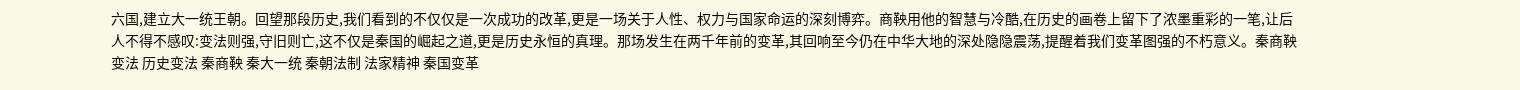六国,建立大一统王朝。回望那段历史,我们看到的不仅仅是一次成功的改革,更是一场关于人性、权力与国家命运的深刻博弈。商鞅用他的智慧与冷酷,在历史的画卷上留下了浓墨重彩的一笔,让后人不得不感叹:变法则强,守旧则亡,这不仅是秦国的崛起之道,更是历史永恒的真理。那场发生在两千年前的变革,其回响至今仍在中华大地的深处隐隐震荡,提醒着我们变革图强的不朽意义。秦商鞅变法 历史变法 秦商鞅 秦大一统 秦朝法制 法家精神 秦国变革